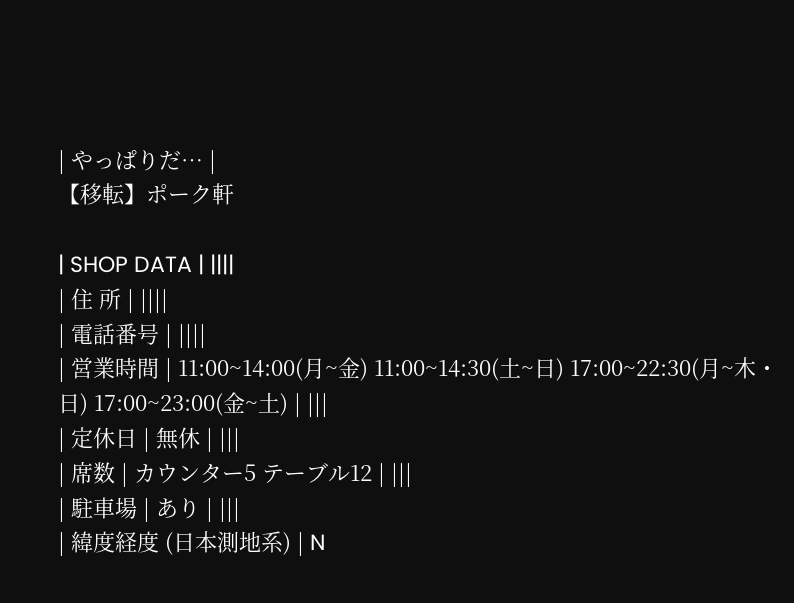| やっぱりだ… |
【移転】ポーク軒

| SHOP DATA | ||||
| 住 所 | ||||
| 電話番号 | ||||
| 営業時間 | 11:00~14:00(月~金) 11:00~14:30(土~日) 17:00~22:30(月~木・日) 17:00~23:00(金~土) | |||
| 定休日 | 無休 | |||
| 席数 | カウンター5 テーブル12 | |||
| 駐車場 | あり | |||
| 緯度経度 (日本測地系) | N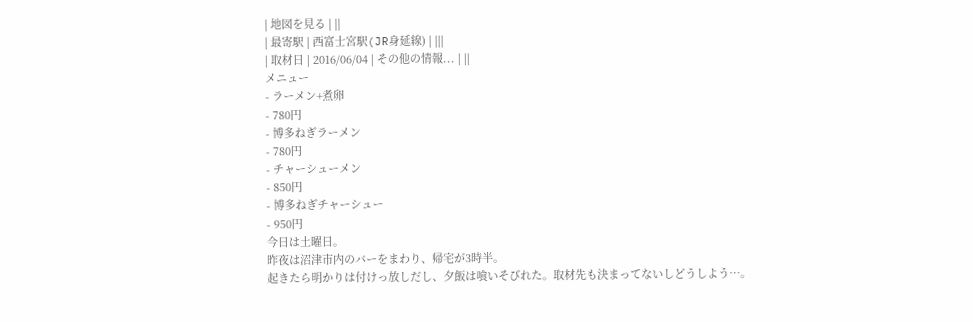| 地図を見る | ||
| 最寄駅 | 西富士宮駅(JR身延線) | |||
| 取材日 | 2016/06/04 | その他の情報... | ||
メニュー
- ラーメン+煮卵
- 780円
- 博多ねぎラーメン
- 780円
- チャーシューメン
- 850円
- 博多ねぎチャーシュー
- 950円
今日は土曜日。
昨夜は沼津市内のバーをまわり、帰宅が3時半。
起きたら明かりは付けっ放しだし、夕飯は喰いそびれた。取材先も決まってないしどうしよう…。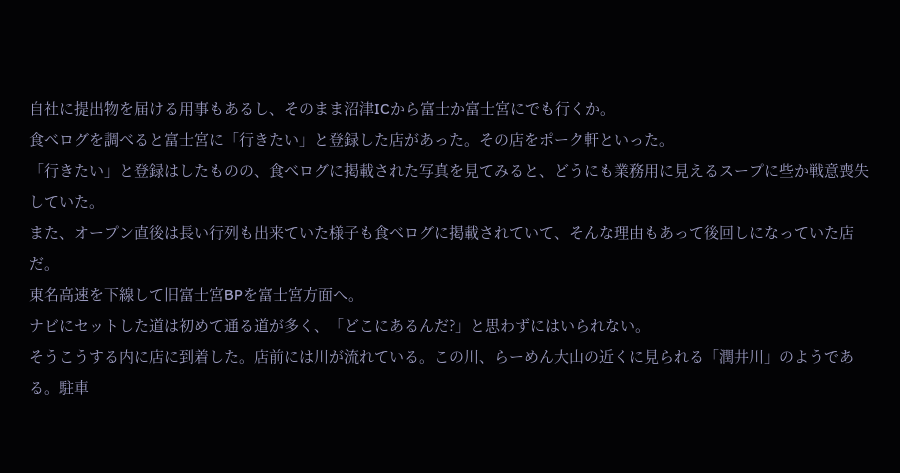自社に提出物を届ける用事もあるし、そのまま沼津ICから富士か富士宮にでも行くか。
食べログを調べると富士宮に「行きたい」と登録した店があった。その店をポーク軒といった。
「行きたい」と登録はしたものの、食べログに掲載された写真を見てみると、どうにも業務用に見えるスープに些か戦意喪失していた。
また、オープン直後は長い行列も出来ていた様子も食べログに掲載されていて、そんな理由もあって後回しになっていた店だ。
東名高速を下線して旧富士宮BPを富士宮方面へ。
ナビにセットした道は初めて通る道が多く、「どこにあるんだ?」と思わずにはいられない。
そうこうする内に店に到着した。店前には川が流れている。この川、らーめん大山の近くに見られる「潤井川」のようである。駐車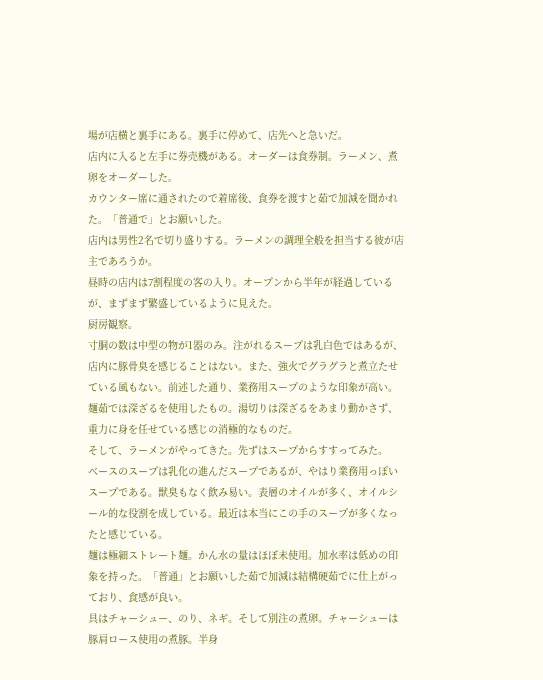場が店横と裏手にある。裏手に停めて、店先へと急いだ。
店内に入ると左手に券売機がある。オーダーは食券制。ラーメン、煮卵をオーダーした。
カウンター席に通されたので着席後、食券を渡すと茹で加減を聞かれた。「普通で」とお願いした。
店内は男性2名で切り盛りする。ラーメンの調理全般を担当する彼が店主であろうか。
昼時の店内は7割程度の客の入り。オープンから半年が経過しているが、まずまず繁盛しているように見えた。
厨房観察。
寸胴の数は中型の物が1器のみ。注がれるスープは乳白色ではあるが、店内に豚骨臭を感じることはない。また、強火でグラグラと煮立たせている風もない。前述した通り、業務用スープのような印象が高い。麺茹では深ざるを使用したもの。湯切りは深ざるをあまり動かさず、重力に身を任せている感じの消極的なものだ。
そして、ラーメンがやってきた。先ずはスープからすすってみた。
ベースのスープは乳化の進んだスープであるが、やはり業務用っぽいスープである。獣臭もなく飲み易い。表層のオイルが多く、オイルシール的な役割を成している。最近は本当にこの手のスープが多くなったと感じている。
麺は極細ストレート麺。かん水の量はほぼ未使用。加水率は低めの印象を持った。「普通」とお願いした茹で加減は結構硬茹でに仕上がっており、食感が良い。
具はチャーシュー、のり、ネギ。そして別注の煮卵。チャーシューは豚肩ロース使用の煮豚。半身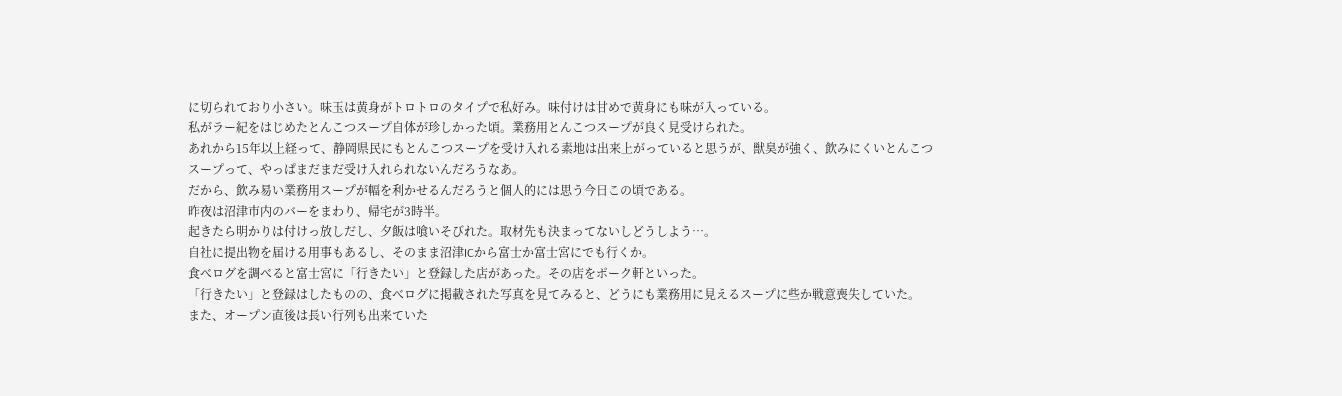に切られており小さい。味玉は黄身がトロトロのタイプで私好み。味付けは甘めで黄身にも味が入っている。
私がラー紀をはじめたとんこつスープ自体が珍しかった頃。業務用とんこつスープが良く見受けられた。
あれから15年以上経って、静岡県民にもとんこつスープを受け入れる素地は出来上がっていると思うが、獣臭が強く、飲みにくいとんこつスープって、やっぱまだまだ受け入れられないんだろうなあ。
だから、飲み易い業務用スープが幅を利かせるんだろうと個人的には思う今日この頃である。
昨夜は沼津市内のバーをまわり、帰宅が3時半。
起きたら明かりは付けっ放しだし、夕飯は喰いそびれた。取材先も決まってないしどうしよう…。
自社に提出物を届ける用事もあるし、そのまま沼津ICから富士か富士宮にでも行くか。
食べログを調べると富士宮に「行きたい」と登録した店があった。その店をポーク軒といった。
「行きたい」と登録はしたものの、食べログに掲載された写真を見てみると、どうにも業務用に見えるスープに些か戦意喪失していた。
また、オープン直後は長い行列も出来ていた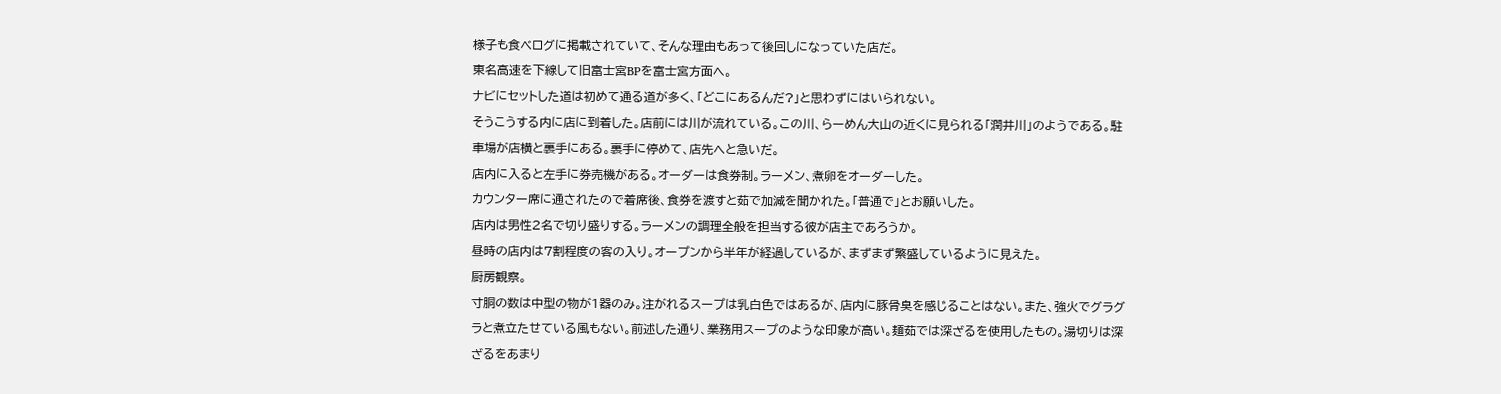様子も食べログに掲載されていて、そんな理由もあって後回しになっていた店だ。
東名高速を下線して旧富士宮BPを富士宮方面へ。
ナビにセットした道は初めて通る道が多く、「どこにあるんだ?」と思わずにはいられない。
そうこうする内に店に到着した。店前には川が流れている。この川、らーめん大山の近くに見られる「潤井川」のようである。駐車場が店横と裏手にある。裏手に停めて、店先へと急いだ。
店内に入ると左手に券売機がある。オーダーは食券制。ラーメン、煮卵をオーダーした。
カウンター席に通されたので着席後、食券を渡すと茹で加減を聞かれた。「普通で」とお願いした。
店内は男性2名で切り盛りする。ラーメンの調理全般を担当する彼が店主であろうか。
昼時の店内は7割程度の客の入り。オープンから半年が経過しているが、まずまず繁盛しているように見えた。
厨房観察。
寸胴の数は中型の物が1器のみ。注がれるスープは乳白色ではあるが、店内に豚骨臭を感じることはない。また、強火でグラグラと煮立たせている風もない。前述した通り、業務用スープのような印象が高い。麺茹では深ざるを使用したもの。湯切りは深ざるをあまり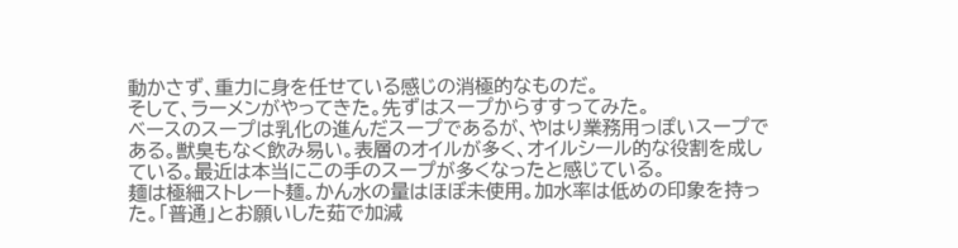動かさず、重力に身を任せている感じの消極的なものだ。
そして、ラーメンがやってきた。先ずはスープからすすってみた。
ベースのスープは乳化の進んだスープであるが、やはり業務用っぽいスープである。獣臭もなく飲み易い。表層のオイルが多く、オイルシール的な役割を成している。最近は本当にこの手のスープが多くなったと感じている。
麺は極細ストレート麺。かん水の量はほぼ未使用。加水率は低めの印象を持った。「普通」とお願いした茹で加減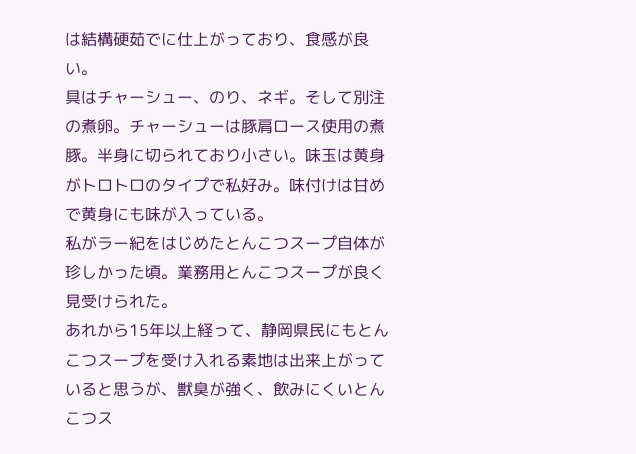は結構硬茹でに仕上がっており、食感が良い。
具はチャーシュー、のり、ネギ。そして別注の煮卵。チャーシューは豚肩ロース使用の煮豚。半身に切られており小さい。味玉は黄身がトロトロのタイプで私好み。味付けは甘めで黄身にも味が入っている。
私がラー紀をはじめたとんこつスープ自体が珍しかった頃。業務用とんこつスープが良く見受けられた。
あれから15年以上経って、静岡県民にもとんこつスープを受け入れる素地は出来上がっていると思うが、獣臭が強く、飲みにくいとんこつス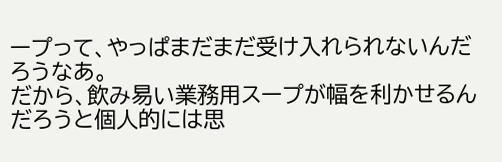ープって、やっぱまだまだ受け入れられないんだろうなあ。
だから、飲み易い業務用スープが幅を利かせるんだろうと個人的には思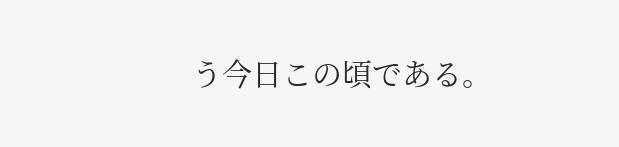う今日この頃である。